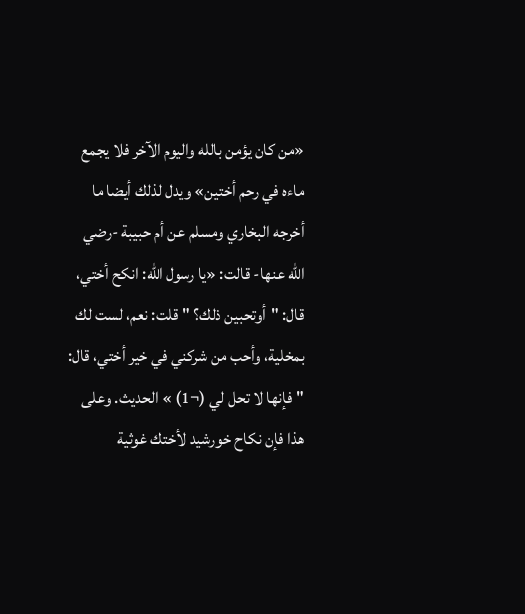«من كان يؤمن بالله واليوم الآخر فلا يجمع ماءه في رحم أختين» ويدل لذلك أيضا ما أخرجه البخاري ومسلم عن أم حبيبة -رضي الله عنها- قالت: «يا رسول الله: انكح أختي، قال: "أوتحبين ذلك؟ " قلت: نعم، لست لك بمخلية، وأحب من شركني في خير أختي، قال: "فإنها لا تحل لي (¬1) » الحديث. وعلى هذا فإن نكاح خورشيد لأختك غوثية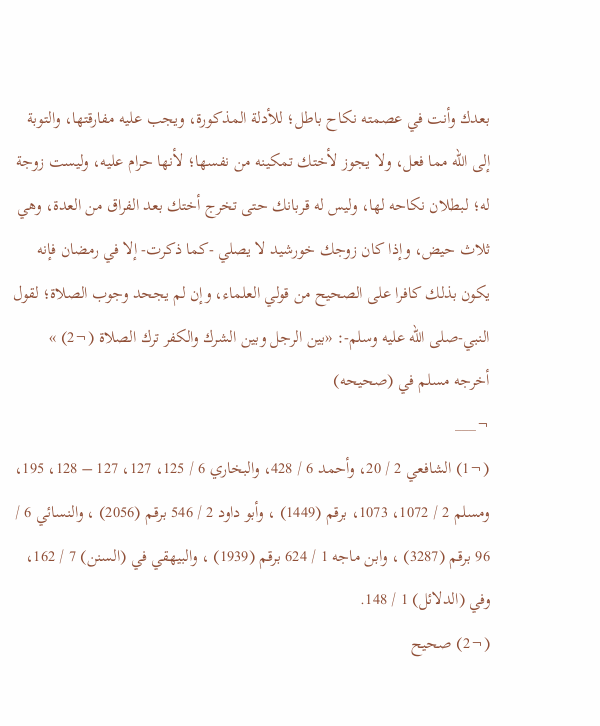بعدك وأنت في عصمته نكاح باطل؛ للأدلة المذكورة، ويجب عليه مفارقتها، والتوبة إلى الله مما فعل، ولا يجوز لأختك تمكينه من نفسها؛ لأنها حرام عليه، وليست زوجة له؛ لبطلان نكاحه لها، وليس له قربانك حتى تخرج أختك بعد الفراق من العدة، وهي ثلاث حيض، وإذا كان زوجك خورشيد لا يصلي -كما ذكرت- إلا في رمضان فإنه يكون بذلك كافرا على الصحيح من قولي العلماء، وإن لم يجحد وجوب الصلاة؛ لقول النبي-صلى الله عليه وسلم-: «بين الرجل وبين الشرك والكفر ترك الصلاة (¬2) » أخرجه مسلم في (صحيحه)
¬___
(¬1) الشافعي 2 / 20، وأحمد 6 / 428، والبخاري 6 / 125، 127، 127 – 128، 195، ومسلم 2 / 1072، 1073، برقم (1449) ، وأبو داود 2 / 546 برقم (2056) ، والنسائي 6 / 96 برقم (3287) ، وابن ماجه 1 / 624 برقم (1939) ، والبيهقي في (السنن) 7 / 162، وفي (الدلائل) 1 / 148.
(¬2) صحيح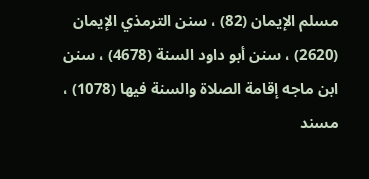مسلم الإيمان (82) ، سنن الترمذي الإيمان (2620) ، سنن أبو داود السنة (4678) ، سنن ابن ماجه إقامة الصلاة والسنة فيها (1078) ، مسند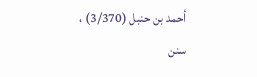أحمد بن حنبل (3/370) ، سنن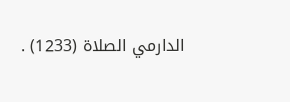الدارمي الصلاة (1233) .